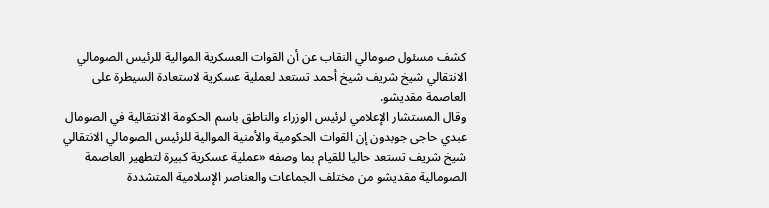كشف مسئول صومالي النقاب عن أن القوات العسكرية الموالية للرئيس الصومالي الانتقالي شيخ شريف شيخ أحمد تستعد لعملية عسكرية لاستعادة السيطرة على العاصمة مقديشو.
وقال المستشار الإعلامي لرئيس الوزراء والناطق باسم الحكومة الانتقالية في الصومال عبدي حاجى جوبدون إن القوات الحكومية والأمنية الموالية للرئيس الصومالي الانتقالي شيخ شريف تستعد حاليا للقيام بما وصفه «عملية عسكرية كبيرة لتطهير العاصمة الصومالية مقديشو من مختلف الجماعات والعناصر الإسلامية المتشددة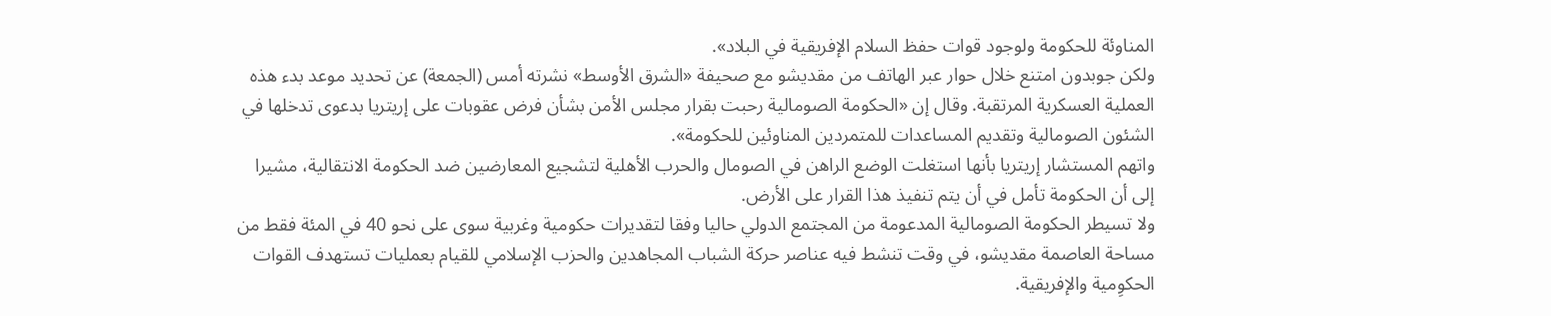المناوئة للحكومة ولوجود قوات حفظ السلام الإفريقية في البلاد».
ولكن جوبدون امتنع خلال حوار عبر الهاتف من مقديشو مع صحيفة «الشرق الأوسط» نشرته أمس (الجمعة) عن تحديد موعد بدء هذه العملية العسكرية المرتقبة. وقال إن «الحكومة الصومالية رحبت بقرار مجلس الأمن بشأن فرض عقوبات على إريتريا بدعوى تدخلها في الشئون الصومالية وتقديم المساعدات للمتمردين المناوئين للحكومة».
واتهم المستشار إريتريا بأنها استغلت الوضع الراهن في الصومال والحرب الأهلية لتشجيع المعارضين ضد الحكومة الانتقالية، مشيرا إلى أن الحكومة تأمل في أن يتم تنفيذ هذا القرار على الأرض.
ولا تسيطر الحكومة الصومالية المدعومة من المجتمع الدولي حاليا وفقا لتقديرات حكومية وغربية سوى على نحو 40 في المئة فقط من مساحة العاصمة مقديشو، في وقت تنشط فيه عناصر حركة الشباب المجاهدين والحزب الإسلامي للقيام بعمليات تستهدف القوات الحكوِمية والإفريقية.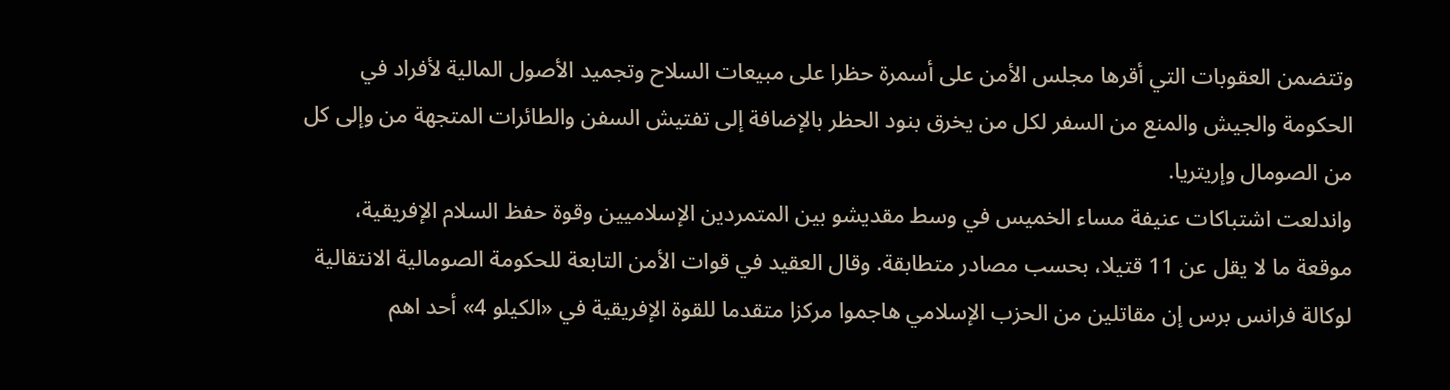وتتضمن العقوبات التي أقرها مجلس الأمن على أسمرة حظرا على مبيعات السلاح وتجميد الأصول المالية لأفراد في الحكومة والجيش والمنع من السفر لكل من يخرق بنود الحظر بالإضافة إلى تفتيش السفن والطائرات المتجهة من وإلى كل من الصومال وإريتريا.
واندلعت اشتباكات عنيفة مساء الخميس في وسط مقديشو بين المتمردين الإسلاميين وقوة حفظ السلام الإفريقية، موقعة ما لا يقل عن 11 قتيلا، بحسب مصادر متطابقة. وقال العقيد في قوات الأمن التابعة للحكومة الصومالية الانتقالية لوكالة فرانس برس إن مقاتلين من الحزب الإسلامي هاجموا مركزا متقدما للقوة الإفريقية في «الكيلو 4» أحد اهم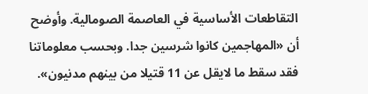التقاطعات الأساسية في العاصمة الصومالية. وأوضح أن «المهاجمين كانوا شرسين جدا. وبحسب معلوماتنا فقد سقط ما لايقل عن 11 قتيلا من بينهم مدنيون».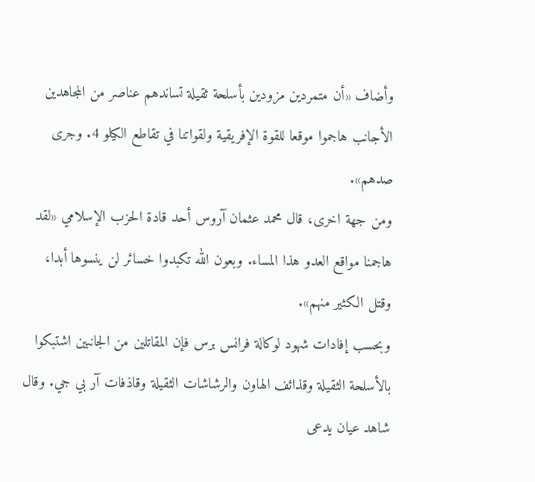وأضاف «أن متمردين مزودين بأسلحة ثقيلة تساندهم عناصر من المجاهدين الأجانب هاجموا موقعا للقوة الإفريقية ولقواتنا في تقاطع الكيلو 4. وجرى صدهم».
ومن جهة اخرى، قال محمد عثمان آروس أحد قادة الحزب الإسلامي «لقد هاجمنا مواقع العدو هذا المساء. وبعون الله تكبدوا خسائر لن ينسوها أبدا، وقتل الكثير منهم».
وبحسب إفادات شهود لوكالة فرانس برس فإن المقاتلين من الجانبين اشتبكوا بالأسلحة الثقيلة وقذائف الهاون والرشاشات الثقيلة وقاذفات آر بي جي. وقال شاهد عيان يدعى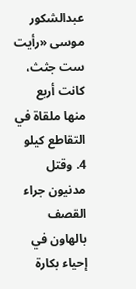عبدالشكور موسى «رأيت ست جثث، كانت أربع منها ملقاة في التقاطع كيلو 4. وقتل مدنيون جراء القصف بالهاون في إحياء بكارة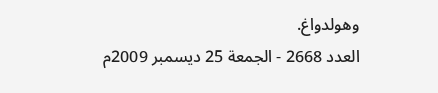وهولدواغ.
العدد 2668 - الجمعة 25 ديسمبر 2009م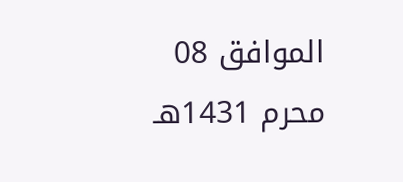الموافق 08 محرم 1431هـ